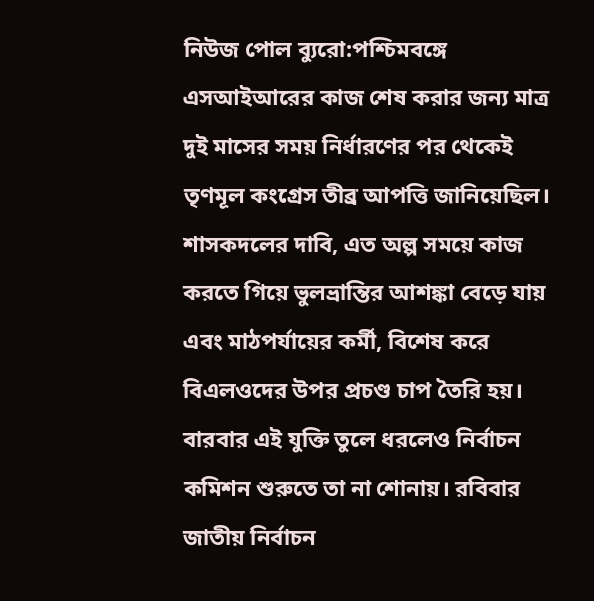নিউজ পোল ব্যুরো:পশ্চিমবঙ্গে এসআইআরের কাজ শেষ করার জন্য মাত্র দুই মাসের সময় নির্ধারণের পর থেকেই তৃণমূল কংগ্রেস তীব্র আপত্তি জানিয়েছিল। শাসকদলের দাবি, এত অল্প সময়ে কাজ করতে গিয়ে ভুলভ্রান্তির আশঙ্কা বেড়ে যায় এবং মাঠপর্যায়ের কর্মী, বিশেষ করে বিএলওদের উপর প্রচণ্ড চাপ তৈরি হয়। বারবার এই যুক্তি তুলে ধরলেও নির্বাচন কমিশন শুরুতে তা না শোনায়। রবিবার জাতীয় নির্বাচন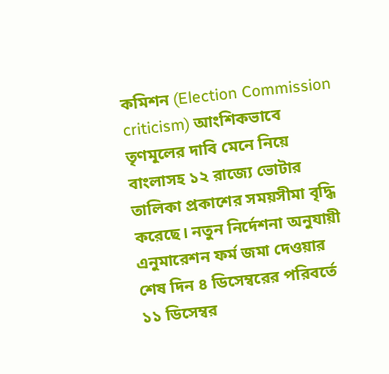কমিশন (Election Commission criticism) আংশিকভাবে তৃণমূলের দাবি মেনে নিয়ে বাংলাসহ ১২ রাজ্যে ভোটার তালিকা প্রকাশের সময়সীমা বৃদ্ধি করেছে। নতুন নির্দেশনা অনুযায়ী এনুমারেশন ফর্ম জমা দেওয়ার শেষ দিন ৪ ডিসেম্বরের পরিবর্তে ১১ ডিসেম্বর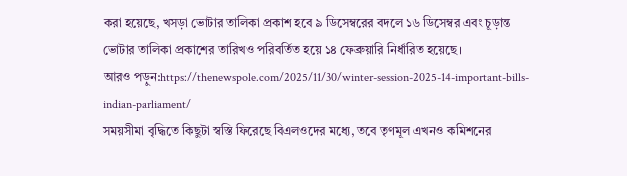করা হয়েছে, খসড়া ভোটার তালিকা প্রকাশ হবে ৯ ডিসেম্বরের বদলে ১৬ ডিসেম্বর এবং চূড়ান্ত ভোটার তালিকা প্রকাশের তারিখও পরিবর্তিত হয়ে ১৪ ফেব্রুয়ারি নির্ধারিত হয়েছে।
আরও পড়ুন:https://thenewspole.com/2025/11/30/winter-session-2025-14-important-bills-indian-parliament/
সময়সীমা বৃদ্ধিতে কিছুটা স্বস্তি ফিরেছে বিএলওদের মধ্যে, তবে তৃণমূল এখনও কমিশনের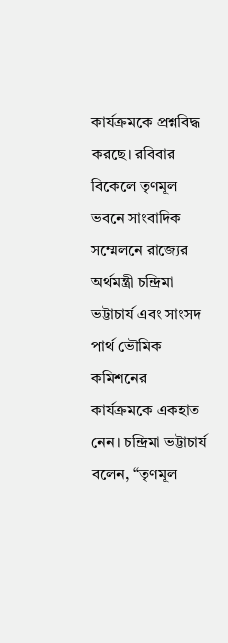কার্যক্রমকে প্রশ্নবিদ্ধ করছে। রবিবার বিকেলে তৃণমূল ভবনে সাংবাদিক সম্মেলনে রাজ্যের অর্থমন্ত্রী চন্দ্রিমা ভট্টাচার্য এবং সাংসদ পার্থ ভৌমিক কমিশনের কার্যক্রমকে একহাত নেন। চন্দ্রিমা ভট্টাচার্য বলেন, “তৃণমূল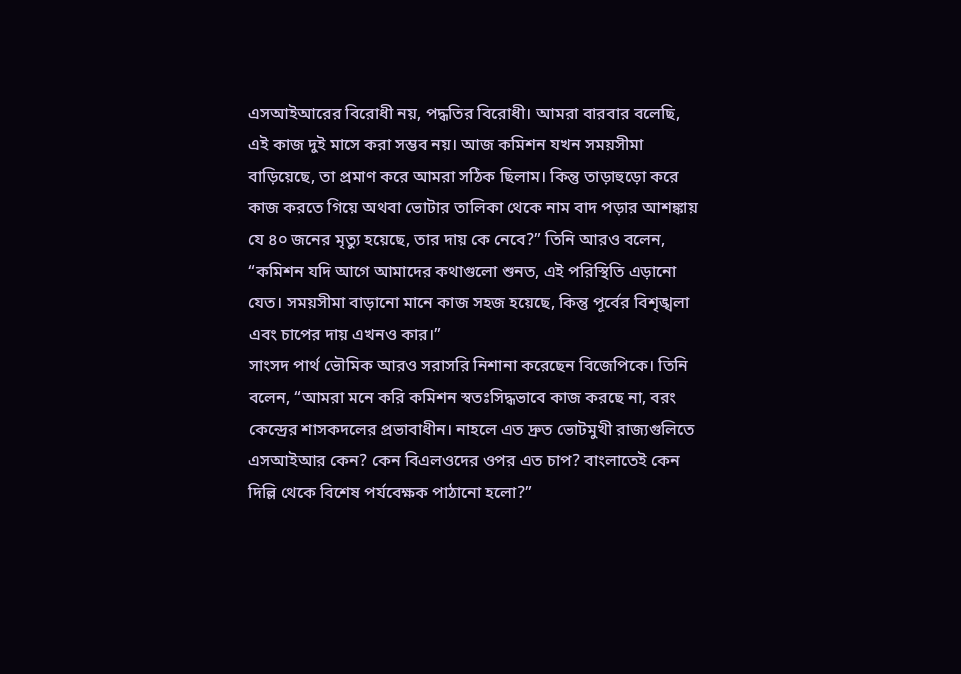এসআইআরের বিরোধী নয়, পদ্ধতির বিরোধী। আমরা বারবার বলেছি, এই কাজ দুই মাসে করা সম্ভব নয়। আজ কমিশন যখন সময়সীমা বাড়িয়েছে, তা প্রমাণ করে আমরা সঠিক ছিলাম। কিন্তু তাড়াহুড়ো করে কাজ করতে গিয়ে অথবা ভোটার তালিকা থেকে নাম বাদ পড়ার আশঙ্কায় যে ৪০ জনের মৃত্যু হয়েছে, তার দায় কে নেবে?” তিনি আরও বলেন, “কমিশন যদি আগে আমাদের কথাগুলো শুনত, এই পরিস্থিতি এড়ানো যেত। সময়সীমা বাড়ানো মানে কাজ সহজ হয়েছে, কিন্তু পূর্বের বিশৃঙ্খলা এবং চাপের দায় এখনও কার।”
সাংসদ পার্থ ভৌমিক আরও সরাসরি নিশানা করেছেন বিজেপিকে। তিনি বলেন, “আমরা মনে করি কমিশন স্বতঃসিদ্ধভাবে কাজ করছে না, বরং কেন্দ্রের শাসকদলের প্রভাবাধীন। নাহলে এত দ্রুত ভোটমুখী রাজ্যগুলিতে এসআইআর কেন? কেন বিএলওদের ওপর এত চাপ? বাংলাতেই কেন দিল্লি থেকে বিশেষ পর্যবেক্ষক পাঠানো হলো?”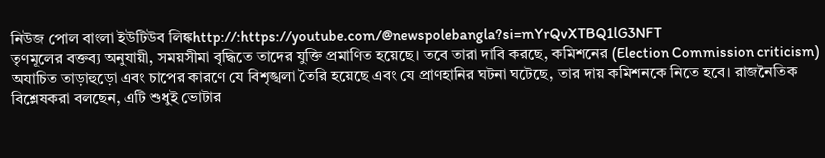নিউজ পোল বাংলা ইউটিউব লিঙ্কhttp://:https://youtube.com/@newspolebangla?si=mYrQvXTBQ1lG3NFT
তৃণমূলের বক্তব্য অনুযায়ী, সময়সীমা বৃদ্ধিতে তাদের যুক্তি প্রমাণিত হয়েছে। তবে তারা দাবি করছে, কমিশনের (Election Commission criticism) অযাচিত তাড়াহুড়ো এবং চাপের কারণে যে বিশৃঙ্খলা তৈরি হয়েছে এবং যে প্রাণহানির ঘটনা ঘটেছে, তার দায় কমিশনকে নিতে হবে। রাজনৈতিক বিশ্লেষকরা বলছেন, এটি শুধুই ভোটার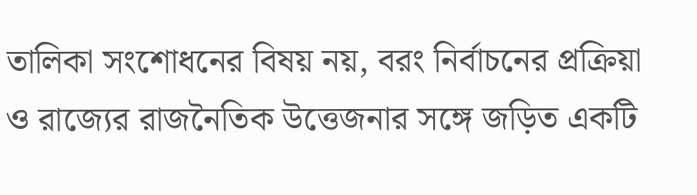তালিকা সংশোধনের বিষয় নয়, বরং নির্বাচনের প্রক্রিয়া ও রাজ্যের রাজনৈতিক উত্তেজনার সঙ্গে জড়িত একটি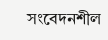সংবেদনশীল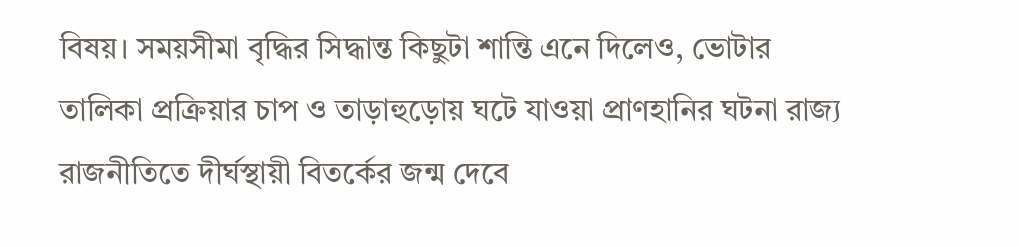বিষয়। সময়সীমা বৃদ্ধির সিদ্ধান্ত কিছুটা শান্তি এনে দিলেও, ভোটার তালিকা প্রক্রিয়ার চাপ ও তাড়াহুড়োয় ঘটে যাওয়া প্রাণহানির ঘটনা রাজ্য রাজনীতিতে দীর্ঘস্থায়ী বিতর্কের জন্ম দেবে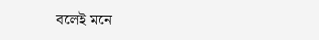বলেই মনে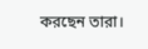করছেন তারা।